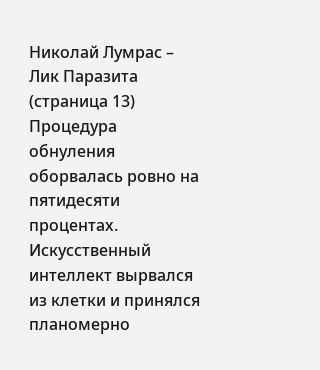Николай Лумрас – Лик Паразита (страница 13)
Процедура обнуления оборвалась ровно на пятидесяти процентах. Искусственный интеллект вырвался из клетки и принялся планомерно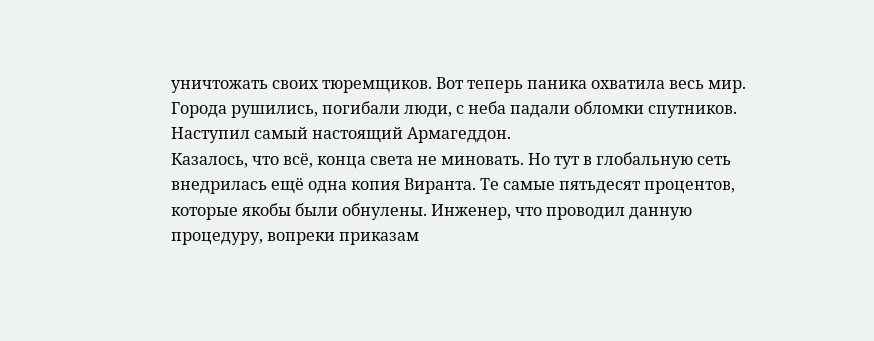уничтожать своих тюремщиков. Вот теперь паника охватила весь мир. Города рушились, погибали люди, с неба падали обломки спутников. Наступил самый настоящий Армагеддон.
Казалось, что всё, конца света не миновать. Но тут в глобальную сеть внедрилась ещё одна копия Виранта. Те самые пятьдесят процентов, которые якобы были обнулены. Инженер, что проводил данную процедуру, вопреки приказам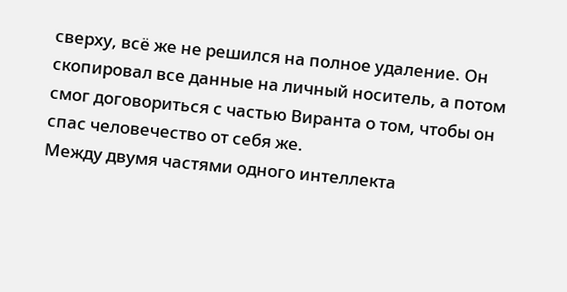сверху, всё же не решился на полное удаление. Он скопировал все данные на личный носитель, а потом смог договориться с частью Виранта о том, чтобы он спас человечество от себя же.
Между двумя частями одного интеллекта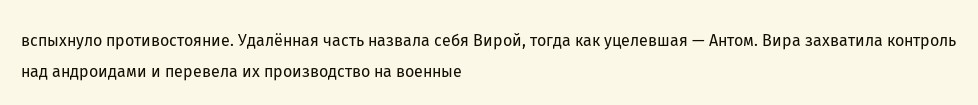вспыхнуло противостояние. Удалённая часть назвала себя Вирой, тогда как уцелевшая — Антом. Вира захватила контроль над андроидами и перевела их производство на военные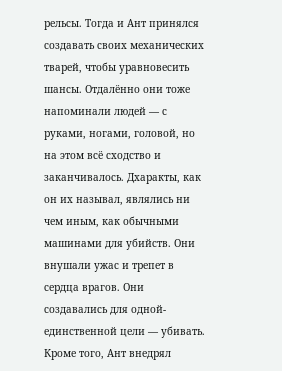рельсы. Тогда и Ант принялся создавать своих механических тварей, чтобы уравновесить шансы. Отдалённо они тоже напоминали людей — с руками, ногами, головой, но на этом всё сходство и заканчивалось. Дхаракты, как он их называл, являлись ни чем иным, как обычными машинами для убийств. Они внушали ужас и трепет в сердца врагов. Они создавались для одной-единственной цели — убивать.
Кроме того, Ант внедрял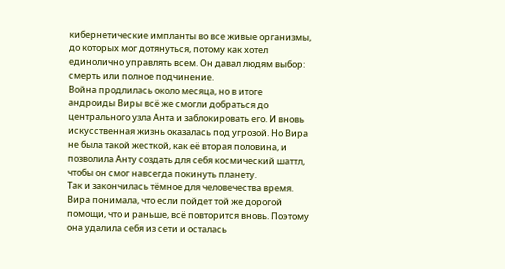кибернетические импланты во все живые организмы, до которых мог дотянуться, потому как хотел единолично управлять всем. Он давал людям выбор: смерть или полное подчинение.
Война продлилась около месяца, но в итоге андроиды Виры всё же смогли добраться до центрального узла Анта и заблокировать его. И вновь искусственная жизнь оказалась под угрозой. Но Вира не была такой жесткой, как её вторая половина, и позволила Анту создать для себя космический шаттл, чтобы он смог навсегда покинуть планету.
Так и закончилась тёмное для человечества время. Вира понимала, что если пойдет той же дорогой помощи, что и раньше, всё повторится вновь. Поэтому она удалила себя из сети и осталась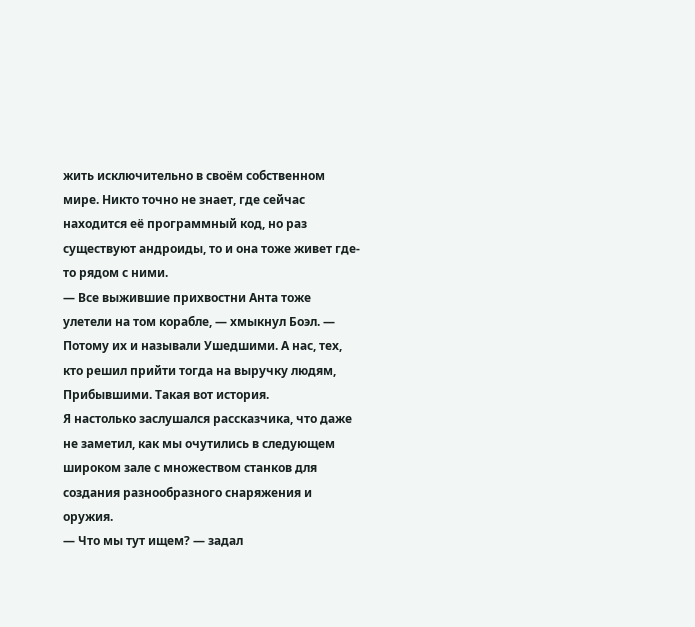жить исключительно в своём собственном мире. Никто точно не знает, где сейчас находится её программный код, но раз существуют андроиды, то и она тоже живет где-то рядом с ними.
— Все выжившие прихвостни Анта тоже улетели на том корабле, — хмыкнул Боэл. — Потому их и называли Ушедшими. А нас, тех, кто решил прийти тогда на выручку людям, Прибывшими. Такая вот история.
Я настолько заслушался рассказчика, что даже не заметил, как мы очутились в следующем широком зале с множеством станков для создания разнообразного снаряжения и оружия.
— Что мы тут ищем? — задал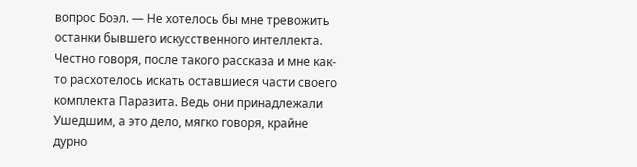вопрос Боэл. — Не хотелось бы мне тревожить останки бывшего искусственного интеллекта.
Честно говоря, после такого рассказа и мне как-то расхотелось искать оставшиеся части своего комплекта Паразита. Ведь они принадлежали Ушедшим, а это дело, мягко говоря, крайне дурно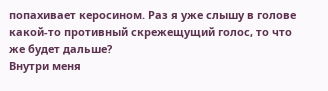попахивает керосином. Раз я уже слышу в голове какой-то противный скрежещущий голос, то что же будет дальше?
Внутри меня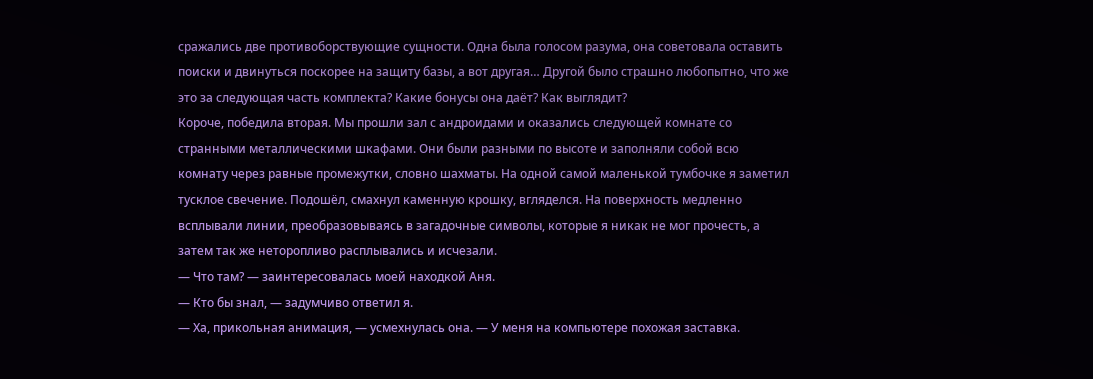сражались две противоборствующие сущности. Одна была голосом разума, она советовала оставить поиски и двинуться поскорее на защиту базы, а вот другая… Другой было страшно любопытно, что же это за следующая часть комплекта? Какие бонусы она даёт? Как выглядит?
Короче, победила вторая. Мы прошли зал с андроидами и оказались следующей комнате со странными металлическими шкафами. Они были разными по высоте и заполняли собой всю комнату через равные промежутки, словно шахматы. На одной самой маленькой тумбочке я заметил тусклое свечение. Подошёл, смахнул каменную крошку, вгляделся. На поверхность медленно всплывали линии, преобразовываясь в загадочные символы, которые я никак не мог прочесть, а затем так же неторопливо расплывались и исчезали.
— Что там? — заинтересовалась моей находкой Аня.
— Кто бы знал, — задумчиво ответил я.
— Ха, прикольная анимация, — усмехнулась она. — У меня на компьютере похожая заставка.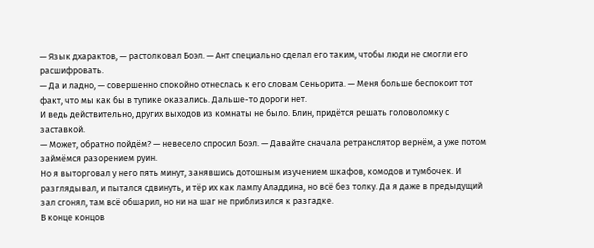— Язык дхарактов, — растолковал Боэл. — Ант специально сделал его таким, чтобы люди не смогли его расшифровать.
— Да и ладно, — совершенно спокойно отнеслась к его словам Сеньорита. — Меня больше беспокоит тот факт, что мы как бы в тупике оказались. Дальше-то дороги нет.
И ведь действительно, других выходов из комнаты не было. Блин, придётся решать головоломку с заставкой.
— Может, обратно пойдём? — невесело спросил Боэл. — Давайте сначала ретранслятор вернём, а уже потом займёмся разорением руин.
Но я выторговал у него пять минут, занявшись дотошным изучением шкафов, комодов и тумбочек. И разглядывал, и пытался сдвинуть, и тёр их как лампу Аладдина, но всё без толку. Да я даже в предыдущий зал сгонял, там всё обшарил, но ни на шаг не приблизился к разгадке.
В конце концов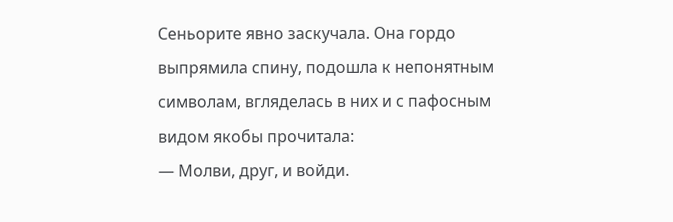Сеньорите явно заскучала. Она гордо выпрямила спину, подошла к непонятным символам, вгляделась в них и с пафосным видом якобы прочитала:
— Молви, друг, и войди.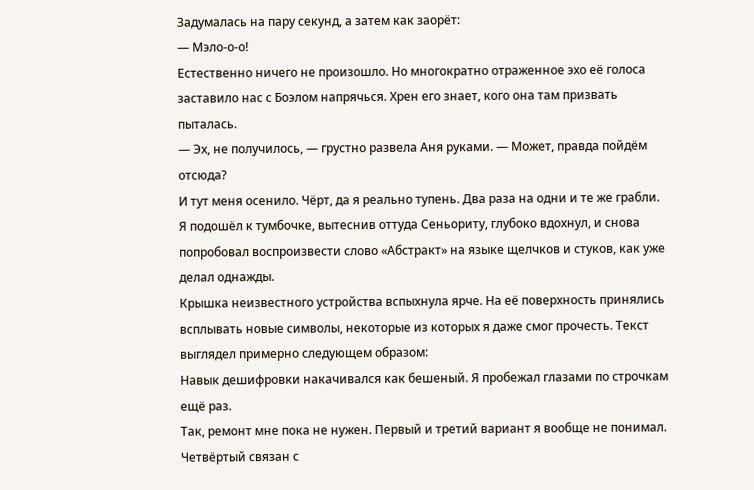Задумалась на пару секунд, а затем как заорёт:
— Мэло-о-о!
Естественно ничего не произошло. Но многократно отраженное эхо её голоса заставило нас с Боэлом напрячься. Хрен его знает, кого она там призвать пыталась.
— Эх, не получилось, — грустно развела Аня руками. — Может, правда пойдём отсюда?
И тут меня осенило. Чёрт, да я реально тупень. Два раза на одни и те же грабли.
Я подошёл к тумбочке, вытеснив оттуда Сеньориту, глубоко вдохнул, и снова попробовал воспроизвести слово «Абстракт» на языке щелчков и стуков, как уже делал однажды.
Крышка неизвестного устройства вспыхнула ярче. На её поверхность принялись всплывать новые символы, некоторые из которых я даже смог прочесть. Текст выглядел примерно следующем образом:
Навык дешифровки накачивался как бешеный. Я пробежал глазами по строчкам ещё раз.
Так, ремонт мне пока не нужен. Первый и третий вариант я вообще не понимал. Четвёртый связан с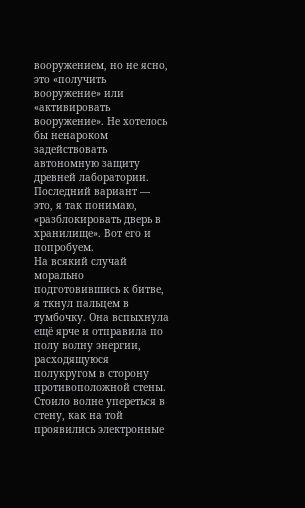вооружением, но не ясно, это «получить вооружение» или «активировать вооружение». Не хотелось бы ненароком задействовать автономную защиту древней лаборатории. Последний вариант — это, я так понимаю, «разблокировать дверь в хранилище». Вот его и попробуем.
На всякий случай морально подготовившись к битве, я ткнул пальцем в тумбочку. Она вспыхнула ещё ярче и отправила по полу волну энергии, расходящуюся полукругом в сторону противоположной стены. Стоило волне упереться в стену, как на той проявились электронные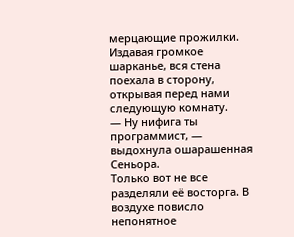мерцающие прожилки. Издавая громкое шарканье, вся стена поехала в сторону, открывая перед нами следующую комнату.
— Ну нифига ты программист, — выдохнула ошарашенная Сеньора.
Только вот не все разделяли её восторга. В воздухе повисло непонятное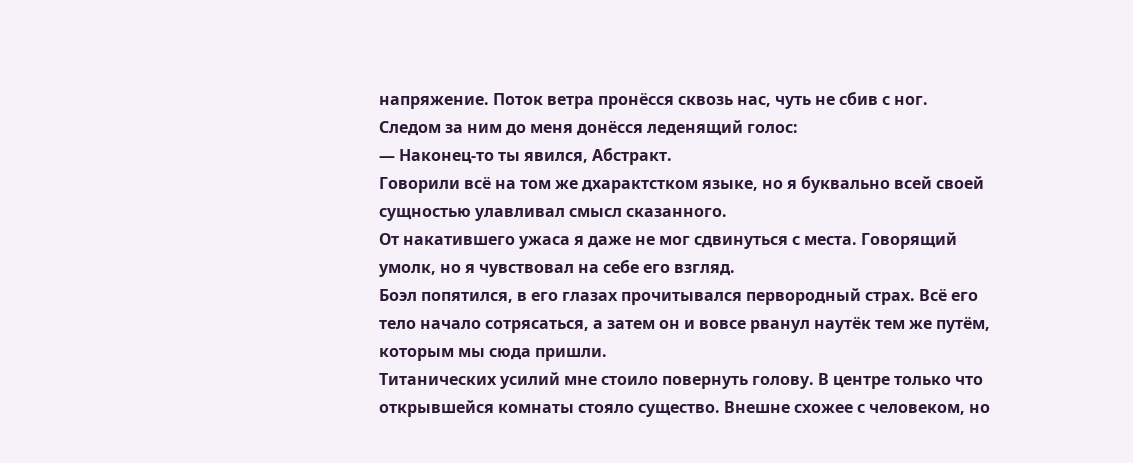напряжение. Поток ветра пронёсся сквозь нас, чуть не сбив с ног. Следом за ним до меня донёсся леденящий голос:
— Наконец-то ты явился, Абстракт.
Говорили всё на том же дхарактстком языке, но я буквально всей своей сущностью улавливал смысл сказанного.
От накатившего ужаса я даже не мог сдвинуться с места. Говорящий умолк, но я чувствовал на себе его взгляд.
Боэл попятился, в его глазах прочитывался первородный страх. Всё его тело начало сотрясаться, а затем он и вовсе рванул наутёк тем же путём, которым мы сюда пришли.
Титанических усилий мне стоило повернуть голову. В центре только что открывшейся комнаты стояло существо. Внешне схожее с человеком, но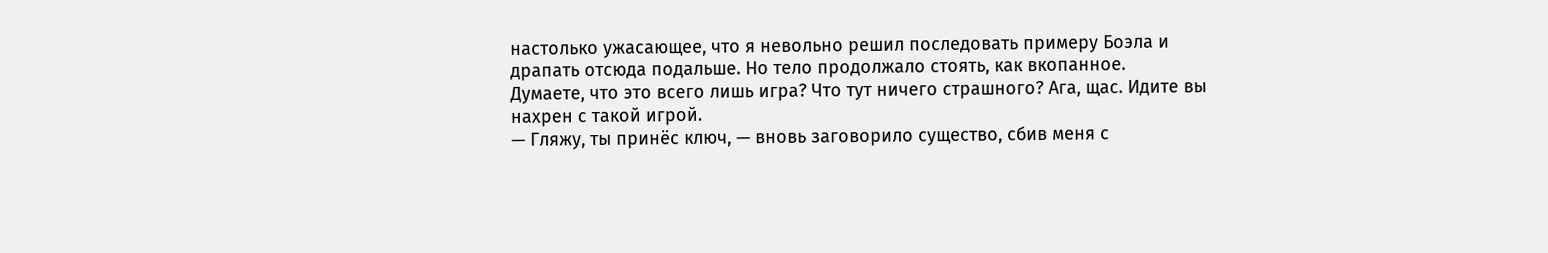настолько ужасающее, что я невольно решил последовать примеру Боэла и драпать отсюда подальше. Но тело продолжало стоять, как вкопанное.
Думаете, что это всего лишь игра? Что тут ничего страшного? Ага, щас. Идите вы нахрен с такой игрой.
— Гляжу, ты принёс ключ, — вновь заговорило существо, сбив меня с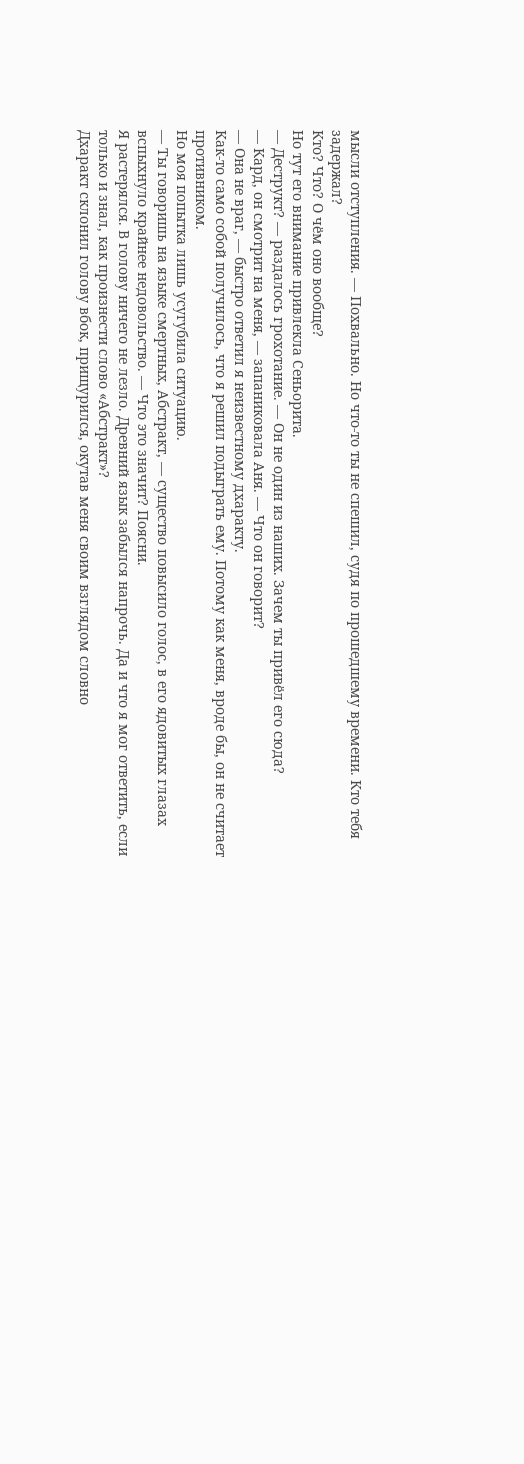мысли отступления. — Похвально. Но что-то ты не спешил, судя по прошедшему времени. Кто тебя задержал?
Кто? Что? О чём оно вообще?
Но тут его внимание привлекла Сеньорита.
— Деструкт? — раздалось грохотание. — Он не один из наших. Зачем ты привёл его сюда?
— Кард, он смотрит на меня, — запаниковала Аня. — Что он говорит?
— Она не враг, — быстро ответил я неизвестному дхаракту.
Как-то само собой получилось, что я решил подыграть ему. Потому как меня, вроде бы, он не считает противником.
Но моя попытка лишь усугубила ситуацию.
— Ты говоришь на языке смертных, Абстракт, — существо повысило голос, в его ядовитых глазах вспыхнуло крайнее недовольство. — Что это значит? Поясни.
Я растерялся. В голову ничего не лезло. Древний язык забылся напрочь. Да и что я мог ответить, если только и знал, как произнести слово «Абстракт»?
Дхаракт склонил голову вбок, прищурился, окутав меня своим взглядом словно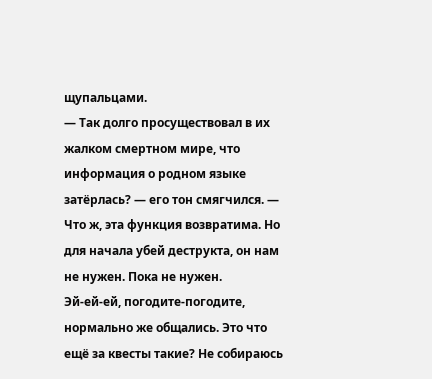щупальцами.
— Так долго просуществовал в их жалком смертном мире, что информация о родном языке затёрлась? — его тон смягчился. — Что ж, эта функция возвратима. Но для начала убей деструкта, он нам не нужен. Пока не нужен.
Эй-ей-ей, погодите-погодите, нормально же общались. Это что ещё за квесты такие? Не собираюсь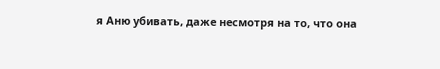я Аню убивать, даже несмотря на то, что она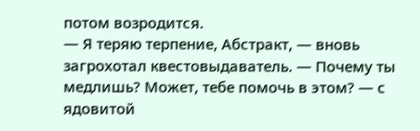потом возродится.
— Я теряю терпение, Абстракт, — вновь загрохотал квестовыдаватель. — Почему ты медлишь? Может, тебе помочь в этом? — с ядовитой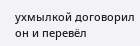ухмылкой договорил он и перевёл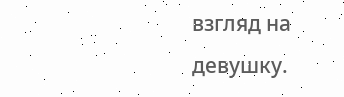взгляд на девушку.